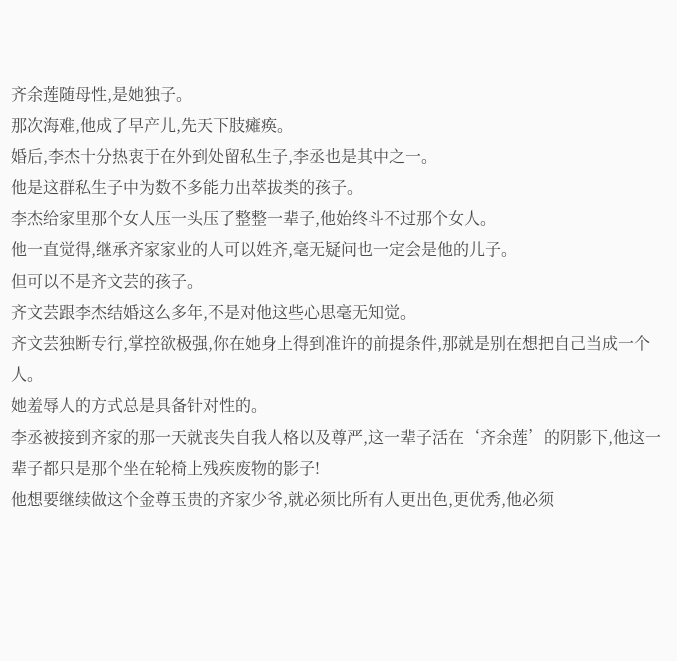齐余莲随母性,是她独子。
那次海难,他成了早产儿,先天下肢瘫痪。
婚后,李杰十分热衷于在外到处留私生子,李丞也是其中之一。
他是这群私生子中为数不多能力出萃拔类的孩子。
李杰给家里那个女人压一头压了整整一辈子,他始终斗不过那个女人。
他一直觉得,继承齐家家业的人可以姓齐,毫无疑问也一定会是他的儿子。
但可以不是齐文芸的孩子。
齐文芸跟李杰结婚这么多年,不是对他这些心思毫无知觉。
齐文芸独断专行,掌控欲极强,你在她身上得到准许的前提条件,那就是别在想把自己当成一个人。
她羞辱人的方式总是具备针对性的。
李丞被接到齐家的那一天就丧失自我人格以及尊严,这一辈子活在‘齐余莲’的阴影下,他这一辈子都只是那个坐在轮椅上残疾废物的影子!
他想要继续做这个金尊玉贵的齐家少爷,就必须比所有人更出色,更优秀,他必须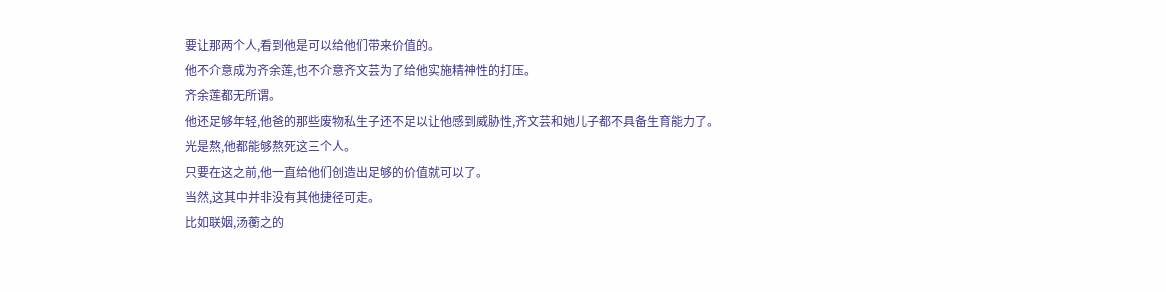要让那两个人,看到他是可以给他们带来价值的。
他不介意成为齐余莲,也不介意齐文芸为了给他实施精神性的打压。
齐余莲都无所谓。
他还足够年轻,他爸的那些废物私生子还不足以让他感到威胁性,齐文芸和她儿子都不具备生育能力了。
光是熬,他都能够熬死这三个人。
只要在这之前,他一直给他们创造出足够的价值就可以了。
当然,这其中并非没有其他捷径可走。
比如联姻,汤蘅之的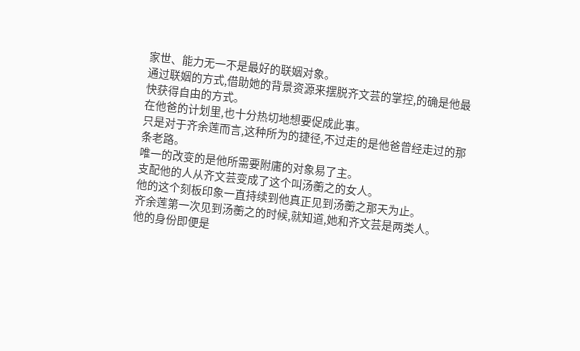家世、能力无一不是最好的联姻对象。
通过联姻的方式,借助她的背景资源来摆脱齐文芸的掌控,的确是他最快获得自由的方式。
在他爸的计划里,也十分热切地想要促成此事。
只是对于齐余莲而言,这种所为的捷径,不过走的是他爸曾经走过的那条老路。
唯一的改变的是他所需要附庸的对象易了主。
支配他的人从齐文芸变成了这个叫汤蘅之的女人。
他的这个刻板印象一直持续到他真正见到汤蘅之那天为止。
齐余莲第一次见到汤蘅之的时候,就知道,她和齐文芸是两类人。
他的身份即便是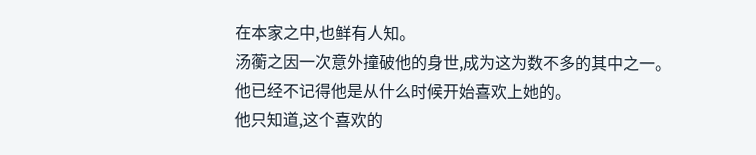在本家之中,也鲜有人知。
汤蘅之因一次意外撞破他的身世,成为这为数不多的其中之一。
他已经不记得他是从什么时候开始喜欢上她的。
他只知道,这个喜欢的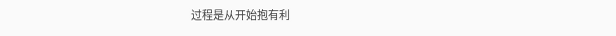过程是从开始抱有利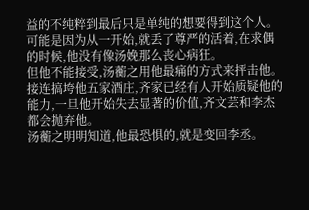益的不纯粹到最后只是单纯的想要得到这个人。
可能是因为从一开始,就丢了尊严的活着,在求偶的时候,他没有像汤娩那么丧心病狂。
但他不能接受,汤蘅之用他最痛的方式来抨击他。
接连搞垮他五家酒庄,齐家已经有人开始质疑他的能力,一旦他开始失去显著的价值,齐文芸和李杰都会抛弃他。
汤蘅之明明知道,他最恐惧的,就是变回李丞。